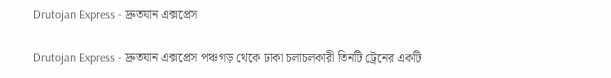Drutojan Express - দ্রুতযান এক্সপ্রেস

Drutojan Express - দ্রুতযান এক্সপ্রেস পঞ্চগড় থেকে ঢাকা চলাচলকারী তিনটি ট্রেনের একটি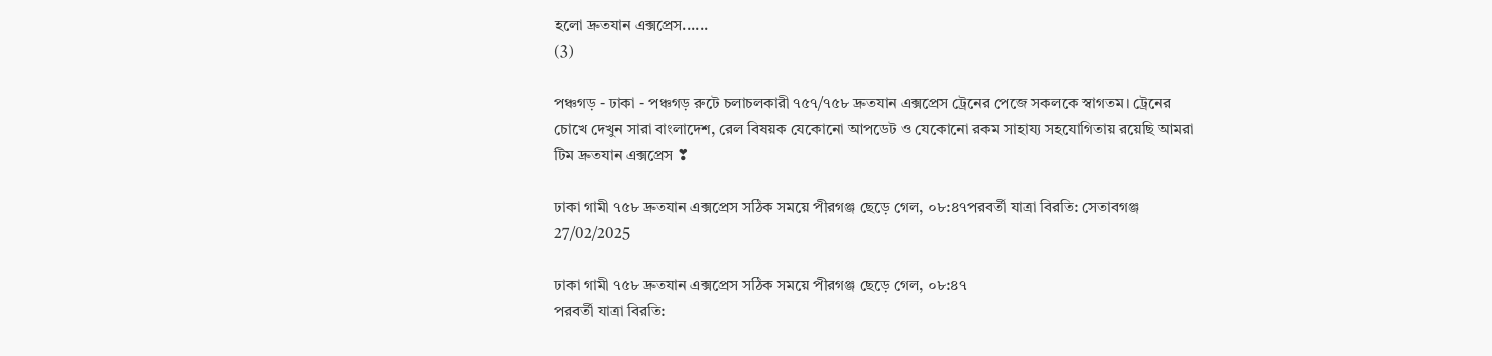হলো দ্রুতযান এক্সপ্রেস......
(3)

পঞ্চগড় - ঢাকা - পঞ্চগড় রুটে চলাচলকারী ৭৫৭/৭৫৮ দ্রুতযান এক্সপ্রেস ট্রেনের পেজে সকলকে স্বাগতম। ট্রেনের চোখে দেখুন সারা বাংলাদেশ, রেল বিষয়ক যেকোনো আপডেট ও যেকোনো রকম সাহায্য সহযোগিতায় রয়েছি আমরা টিম দ্রুতযান এক্সপ্রেস ❣

ঢাকা গামী ৭৫৮ দ্রুতযান এক্সপ্রেস সঠিক সময়ে পীরগঞ্জ ছেড়ে গেল, ০৮:৪৭পরবর্তী যাত্রা বিরতি: সেতাবগঞ্জ
27/02/2025

ঢাকা গামী ৭৫৮ দ্রুতযান এক্সপ্রেস সঠিক সময়ে পীরগঞ্জ ছেড়ে গেল, ০৮:৪৭
পরবর্তী যাত্রা বিরতি: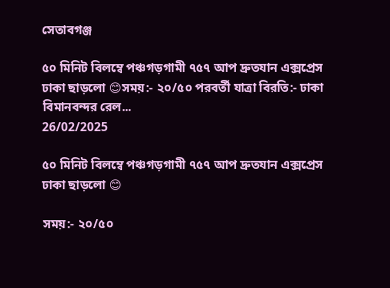সেতাবগঞ্জ

৫০ মিনিট বিলম্বে পঞ্চগড়গামী ৭৫৭ আপ দ্রুতযান এক্সপ্রেস ঢাকা ছাড়লো 😊সময়:- ২০/৫০ পরবর্তী যাত্রা বিরতি:- ঢাকা বিমানবন্দর রেল...
26/02/2025

৫০ মিনিট বিলম্বে পঞ্চগড়গামী ৭৫৭ আপ দ্রুতযান এক্সপ্রেস ঢাকা ছাড়লো 😊

সময়:- ২০/৫০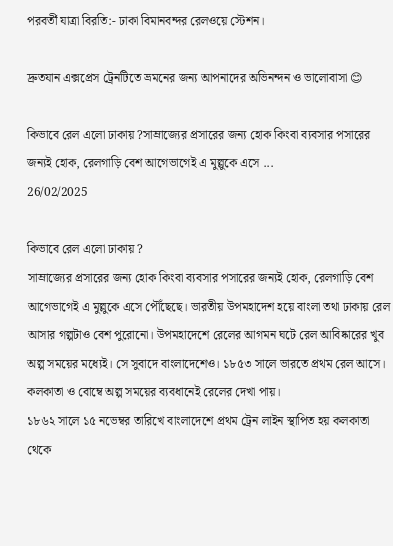পরবর্তী যাত্রা বিরতি:- ঢাকা বিমানবন্দর রেলওয়ে স্টেশন।

দ্রুতযান এক্সপ্রেস ট্রেনটিতে ভ্রমনের জন্য আপনাদের অভিনন্দন ও ভালোবাসা 😊

কিভাবে রেল এলো ঢাকায় ?সাম্রাজ্যের প্রসারের জন্য হোক কিংবা ব্যবসার পসারের জন্যই হোক, রেলগাড়ি বেশ আগেভাগেই এ মুল্লুকে এসে ...
26/02/2025

কিভাবে রেল এলো ঢাকায় ?
সাম্রাজ্যের প্রসারের জন্য হোক কিংবা ব্যবসার পসারের জন্যই হোক, রেলগাড়ি বেশ আগেভাগেই এ মুল্লুকে এসে পৌঁছেছে। ভারতীয় উপমহাদেশ হয়ে বাংলা তথা ঢাকায় রেল আসার গল্পটাও বেশ পুরোনো। উপমহাদেশে রেলের আগমন ঘটে রেল আবিষ্কারের খুব অল্প সময়ের মধ্যেই। সে সুবাদে বাংলাদেশেও। ১৮৫৩ সালে ভারতে প্রথম রেল আসে। কলকাতা ও বোম্বে অল্প সময়ের ব্যবধানেই রেলের দেখা পায়।
১৮৬২ সালে ১৫ নভেম্বর তারিখে বাংলাদেশে প্রথম ট্রেন লাইন স্থাপিত হয় কলকাতা থেকে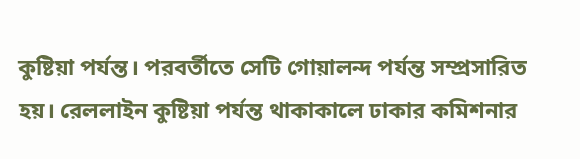কুষ্টিয়া পর্যন্ত। পরবর্তীতে সেটি গোয়ালন্দ পর্যন্ত সম্প্রসারিত হয়। রেললাইন কুষ্টিয়া পর্যন্ত থাকাকালে ঢাকার কমিশনার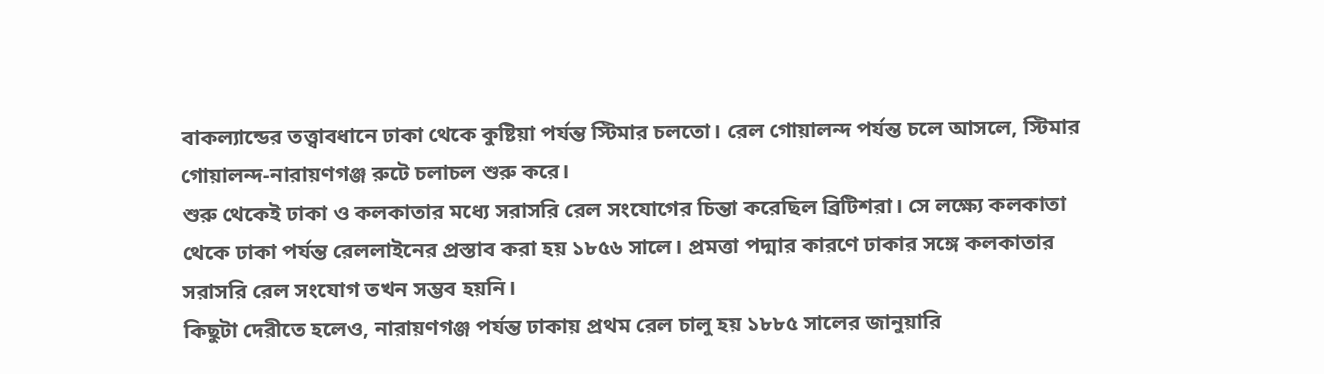বাকল্যান্ডের তত্ত্বাবধানে ঢাকা থেকে কুষ্টিয়া পর্যন্ত স্টিমার চলতো। রেল গোয়ালন্দ পর্যন্ত চলে আসলে, স্টিমার গোয়ালন্দ-নারায়ণগঞ্জ রুটে চলাচল শুরু করে।
শুরু থেকেই ঢাকা ও কলকাতার মধ্যে সরাসরি রেল সংযোগের চিন্তা করেছিল ব্রিটিশরা। সে লক্ষ্যে কলকাতা থেকে ঢাকা পর্যন্ত রেললাইনের প্রস্তাব করা হয় ১৮৫৬ সালে। প্রমত্তা পদ্মার কারণে ঢাকার সঙ্গে কলকাতার সরাসরি রেল সংযোগ তখন সম্ভব হয়নি।
কিছুটা দেরীতে হলেও, নারায়ণগঞ্জ পর্যন্ত ঢাকায় প্রথম রেল চালু হয় ১৮৮৫ সালের জানুয়ারি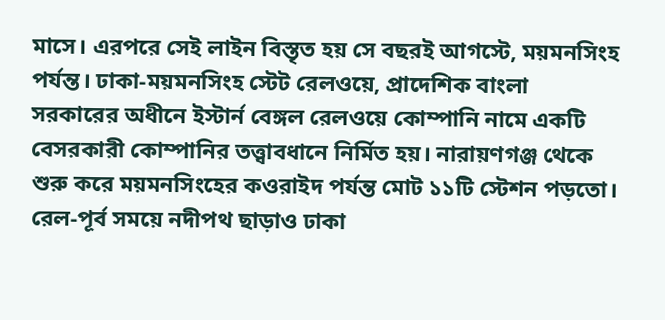মাসে। এরপরে সেই লাইন বিস্তৃত হয় সে বছরই আগস্টে, ময়মনসিংহ পর্যন্ত। ঢাকা-ময়মনসিংহ স্টেট রেলওয়ে, প্রাদেশিক বাংলা সরকারের অধীনে ইস্টার্ন বেঙ্গল রেলওয়ে কোম্পানি নামে একটি বেসরকারী কোম্পানির তত্ত্বাবধানে নির্মিত হয়। নারায়ণগঞ্জ থেকে শুরু করে ময়মনসিংহের কওরাইদ পর্যন্ত মোট ১১টি স্টেশন পড়তো।
রেল-পূর্ব সময়ে নদীপথ ছাড়াও ঢাকা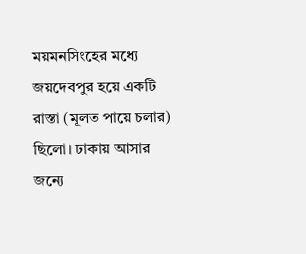ময়মনসিংহের মধ্যে জয়দেবপুর হয়ে একটি রাস্তা (মূলত পায়ে চলার) ছিলো। ঢাকায় আসার জন্যে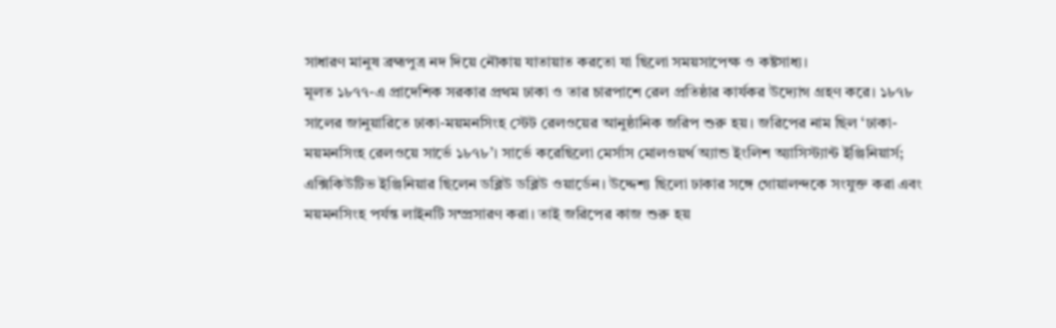সাধারণ মানুষ ব্রহ্মপুত্র নদ দিয়ে নৌকায় যাতায়াত করতো যা ছিলো সময়সাপেক্ষ ও কষ্টসাধ্য।
মূলত ১৮৭৭-এ প্রাদেশিক সরকার প্রথম ঢাকা ও তার চারপাশে রেল প্রতিষ্ঠার কার্যকর উদ্যোগ গ্রহণ করে। ১৮৭৮ সালের জানুয়ারিতে ঢাকা-ময়মনসিংহ স্টেট রেলওয়ের আনুষ্ঠানিক জরিপ শুরু হয়। জরিপের নাম ছিল ‘ঢাকা-ময়মনসিংহ রেলওয়ে সার্ভে ১৮৭৮’। সার্ভে করেছিলো মের্সাস মোলওয়র্থ অ্যান্ড ইংলিশ অ্যাসিস্ট্যান্ট ইঞ্জিনিয়ার্স; এক্সিকিউটিভ ইঞ্জিনিয়ার ছিলেন ডব্লিউ ডব্লিউ ওয়ার্ডেন। উদ্দেশ্য ছিলো ঢাকার সঙ্গে গোয়ালন্দকে সংযুক্ত করা এবং ময়মনসিংহ পর্যন্ত লাইনটি সম্প্রসারণ করা। তাই জরিপের কাজ শুরু হয়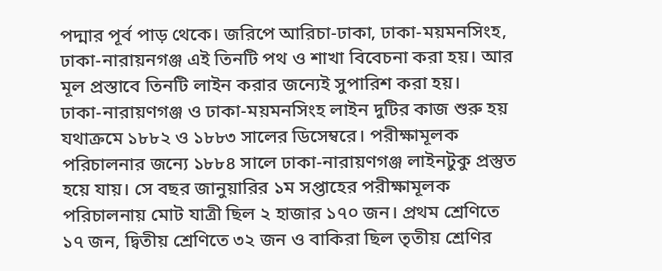পদ্মার পূর্ব পাড় থেকে। জরিপে আরিচা-ঢাকা, ঢাকা-ময়মনসিংহ, ঢাকা-নারায়নগঞ্জ এই তিনটি পথ ও শাখা বিবেচনা করা হয়। আর মূল প্রস্তাবে তিনটি লাইন করার জন্যেই সুপারিশ করা হয়।
ঢাকা-নারায়ণগঞ্জ ও ঢাকা-ময়মনসিংহ লাইন দুটির কাজ শুরু হয় যথাক্রমে ১৮৮২ ও ১৮৮৩ সালের ডিসেম্বরে। পরীক্ষামূলক পরিচালনার জন্যে ১৮৮৪ সালে ঢাকা-নারায়ণগঞ্জ লাইনটুকু প্রস্তুত হয়ে যায়। সে বছর জানুয়ারির ১ম সপ্তাহের পরীক্ষামূলক পরিচালনায় মোট যাত্রী ছিল ২ হাজার ১৭০ জন। প্রথম শ্রেণিতে ১৭ জন, দ্বিতীয় শ্রেণিতে ৩২ জন ও বাকিরা ছিল তৃতীয় শ্রেণির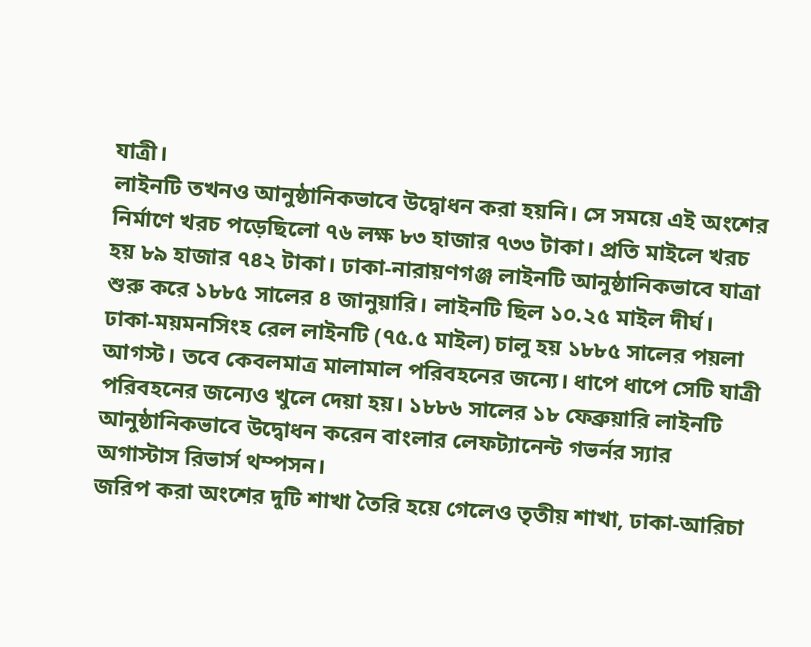যাত্রী।
লাইনটি তখনও আনুষ্ঠানিকভাবে উদ্বোধন করা হয়নি। সে সময়ে এই অংশের নির্মাণে খরচ পড়েছিলো ৭৬ লক্ষ ৮৩ হাজার ৭৩৩ টাকা। প্রতি মাইলে খরচ হয় ৮৯ হাজার ৭৪২ টাকা। ঢাকা-নারায়ণগঞ্জ লাইনটি আনুষ্ঠানিকভাবে যাত্রা শুরু করে ১৮৮৫ সালের ৪ জানুয়ারি। লাইনটি ছিল ১০.২৫ মাইল দীর্ঘ।
ঢাকা-ময়মনসিংহ রেল লাইনটি (৭৫.৫ মাইল) চালু হয় ১৮৮৫ সালের পয়লা আগস্ট। তবে কেবলমাত্র মালামাল পরিবহনের জন্যে। ধাপে ধাপে সেটি যাত্রী পরিবহনের জন্যেও খুলে দেয়া হয়। ১৮৮৬ সালের ১৮ ফেব্রুয়ারি লাইনটি আনুষ্ঠানিকভাবে উদ্বোধন করেন বাংলার লেফট্যানেন্ট গভর্নর স্যার অগাস্টাস রিভার্স থম্পসন।
জরিপ করা অংশের দুটি শাখা তৈরি হয়ে গেলেও তৃতীয় শাখা, ঢাকা-আরিচা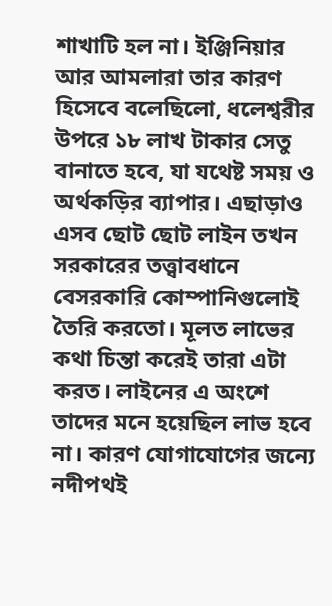শাখাটি হল না। ইঞ্জিনিয়ার আর আমলারা তার কারণ হিসেবে বলেছিলো, ধলেশ্বরীর উপরে ১৮ লাখ টাকার সেতু বানাতে হবে, যা যথেষ্ট সময় ও অর্থকড়ির ব্যাপার। এছাড়াও এসব ছোট ছোট লাইন তখন সরকারের তত্ত্বাবধানে বেসরকারি কোম্পানিগুলোই তৈরি করতো। মূলত লাভের কথা চিন্তা করেই তারা এটা করত। লাইনের এ অংশে তাদের মনে হয়েছিল লাভ হবে না। কারণ যোগাযোগের জন্যে নদীপথই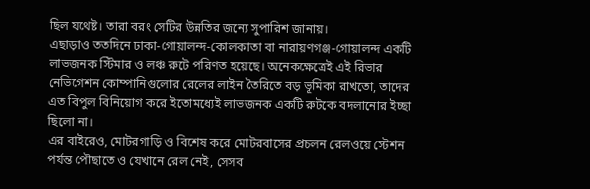ছিল যথেষ্ট। তারা বরং সেটির উন্নতির জন্যে সুপারিশ জানায়।
এছাড়াও ততদিনে ঢাকা-গোয়ালন্দ-কোলকাতা বা নারায়ণগঞ্জ-গোয়ালন্দ একটি লাভজনক স্টিমার ও লঞ্চ রুটে পরিণত হয়েছে। অনেকক্ষেত্রেই এই রিভার নেভিগেশন কোম্পানিগুলোর রেলের লাইন তৈরিতে বড় ভূমিকা রাখতো, তাদের এত বিপুল বিনিয়োগ করে ইতোমধ্যেই লাভজনক একটি রুটকে বদলানোর ইচ্ছা ছিলো না।
এর বাইরেও, মোটরগাড়ি ও বিশেষ করে মোটরবাসের প্রচলন রেলওয়ে স্টেশন পর্যন্ত পৌছাতে ও যেখানে রেল নেই, সেসব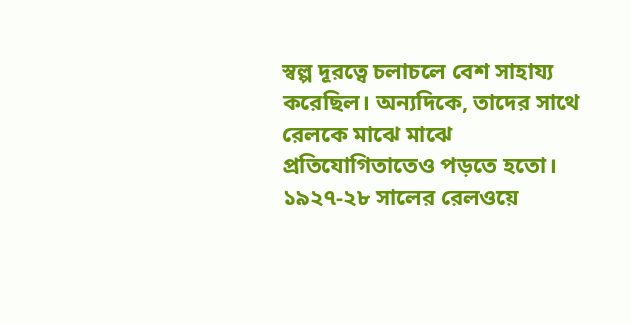স্বল্প দূরত্বে চলাচলে বেশ সাহায্য করেছিল। অন্যদিকে, তাদের সাথে রেলকে মাঝে মাঝে প্রতিযোগিতাতেও পড়তে হতো। ১৯২৭-২৮ সালের রেলওয়ে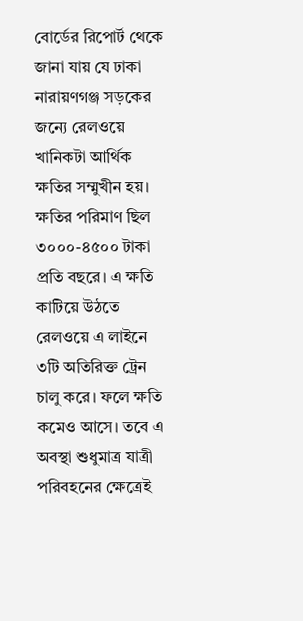বোর্ডের রিপোর্ট থেকে জানা যায় যে ঢাকা নারায়ণগঞ্জ সড়কের জন্যে রেলওয়ে খানিকটা আর্থিক ক্ষতির সম্মুখীন হয়। ক্ষতির পরিমাণ ছিল ৩০০০-৪৫০০ টাকা প্রতি বছরে। এ ক্ষতি কাটিয়ে উঠতে রেলওয়ে এ লাইনে ৩টি অতিরিক্ত ট্রেন চালু করে। ফলে ক্ষতি কমেও আসে। তবে এ অবস্থা শুধুমাত্র যাত্রী পরিবহনের ক্ষেত্রেই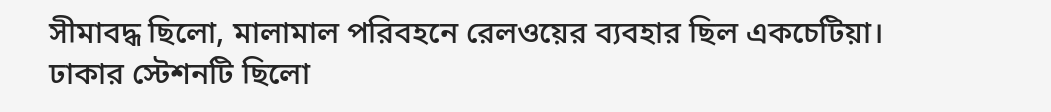সীমাবদ্ধ ছিলো, মালামাল পরিবহনে রেলওয়ের ব্যবহার ছিল একচেটিয়া।
ঢাকার স্টেশনটি ছিলো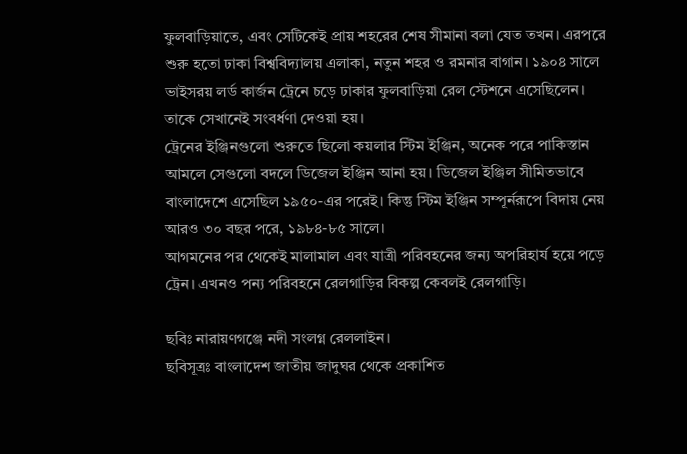ফুলবাড়িয়াতে, এবং সেটিকেই প্রায় শহরের শেষ সীমানা বলা যেত তখন। এরপরে শুরু হতো ঢাকা বিশ্ববিদ্যালয় এলাকা, নতুন শহর ও রমনার বাগান। ১৯০৪ সালে ভাইসরয় লর্ড কার্জন ট্রেনে চড়ে ঢাকার ফুলবাড়িয়া রেল স্টেশনে এসেছিলেন। তাকে সেখানেই সংবর্ধণা দেওয়া হয়।
ট্রেনের ইঞ্জিনগুলো শুরুতে ছিলো কয়লার স্টিম ইঞ্জিন, অনেক পরে পাকিস্তান আমলে সেগুলো বদলে ডিজেল ইঞ্জিন আনা হয়। ডিজেল ইঞ্জিল সীমিতভাবে বাংলাদেশে এসেছিল ১৯৫০-এর পরেই। কিন্তু স্টিম ইঞ্জিন সম্পূর্নরূপে বিদায় নেয় আরও ৩০ বছর পরে, ১৯৮৪-৮৫ সালে।
আগমনের পর থেকেই মালামাল এবং যাত্রী পরিবহনের জন্য অপরিহার্য হয়ে পড়ে ট্রেন। এখনও পন্য পরিবহনে রেলগাড়ির বিকল্প কেবলই রেলগাড়ি।

ছবিঃ নারায়ণগঞ্জে নদী সংলগ্ন রেললাইন।
ছবিসূত্রঃ বাংলাদেশ জাতীয় জাদুঘর থেকে প্রকাশিত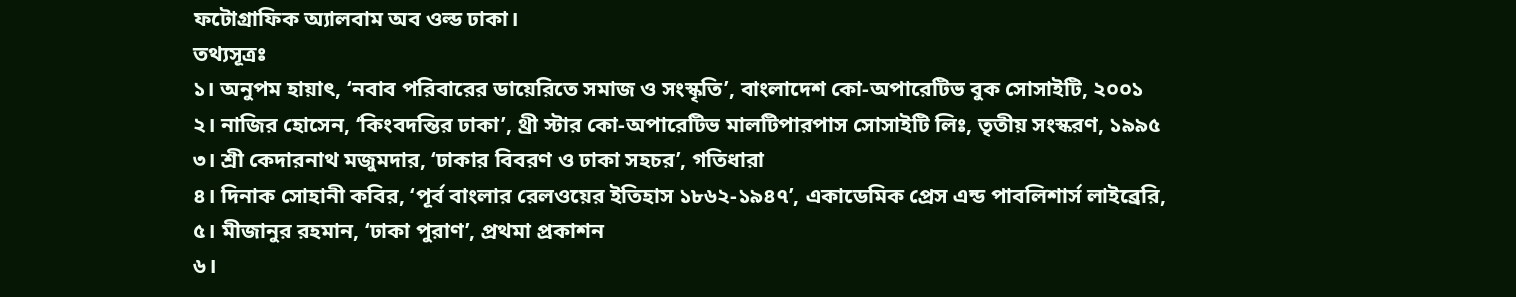ফটোগ্রাফিক অ্যালবাম অব ওল্ড ঢাকা।
তথ্যসূত্রঃ
১। অনুপম হায়াৎ, ‘নবাব পরিবারের ডায়েরিতে সমাজ ও সংস্কৃতি’, বাংলাদেশ কো-অপারেটিভ বুক সোসাইটি, ২০০১
২। নাজির হোসেন, ‘কিংবদন্তির ঢাকা’, থ্রী স্টার কো-অপারেটিভ মালটিপারপাস সোসাইটি লিঃ, তৃতীয় সংস্করণ, ১৯৯৫
৩। শ্রী কেদারনাথ মজুমদার, ‘ঢাকার বিবরণ ও ঢাকা সহচর’, গতিধারা
৪। দিনাক সোহানী কবির, ‘পূর্ব বাংলার রেলওয়ের ইতিহাস ১৮৬২-১৯৪৭’, একাডেমিক প্রেস এন্ড পাবলিশার্স লাইব্রেরি,
৫। মীজানুর রহমান, ‘ঢাকা পুরাণ’, প্রথমা প্রকাশন
৬।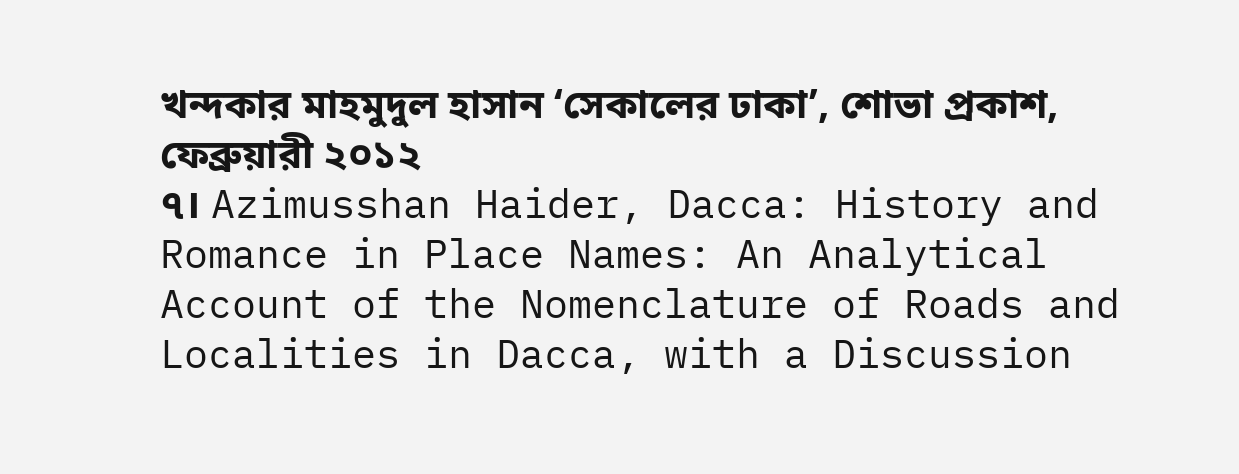খন্দকার মাহমুদুল হাসান ‘সেকালের ঢাকা’, শোভা প্রকাশ, ফেব্রুয়ারী ২০১২
৭। Azimusshan Haider, Dacca: History and Romance in Place Names: An Analytical Account of the Nomenclature of Roads and Localities in Dacca, with a Discussion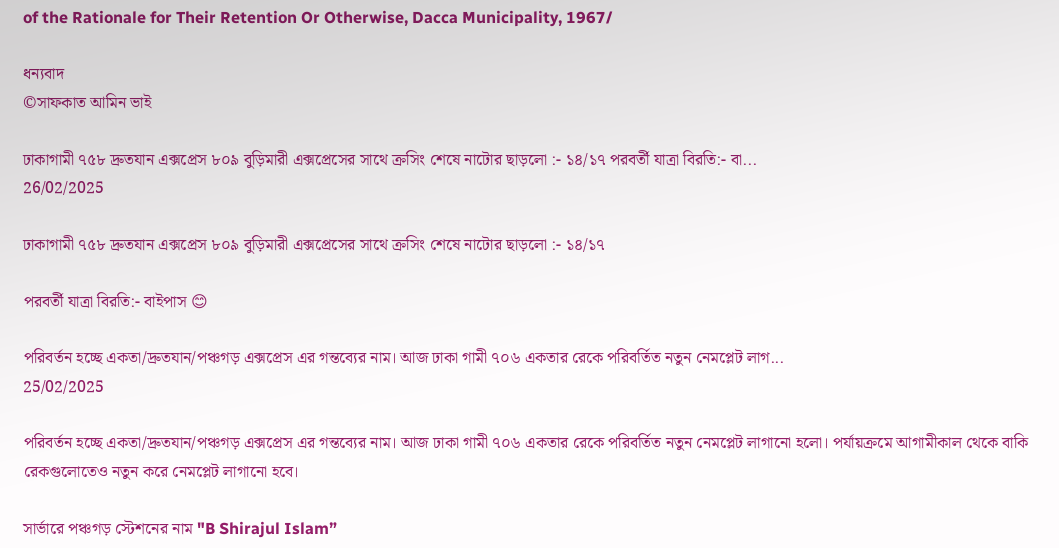of the Rationale for Their Retention Or Otherwise, Dacca Municipality, 1967/

ধন্যবাদ
©সাফকাত আমিন ভাই

ঢাকাগামী ৭৫৮ দ্রুতযান এক্সপ্রেস ৮০৯ বুড়িমারী এক্সপ্রেসের সাথে ক্রসিং শেষে নাটোর ছাড়লো :- ১৪/১৭ পরবর্তী যাত্রা বিরতি:- বা...
26/02/2025

ঢাকাগামী ৭৫৮ দ্রুতযান এক্সপ্রেস ৮০৯ বুড়িমারী এক্সপ্রেসের সাথে ক্রসিং শেষে নাটোর ছাড়লো :- ১৪/১৭

পরবর্তী যাত্রা বিরতি:- বাইপাস 😊

পরিবর্তন হচ্ছে একতা/দ্রুতযান/পঞ্চগড় এক্সপ্রেস এর গন্তব্যের নাম। আজ ঢাকা গামী ৭০৬ একতার রেকে পরিবর্তিত নতুন নেমপ্লেট লাগ...
25/02/2025

পরিবর্তন হচ্ছে একতা/দ্রুতযান/পঞ্চগড় এক্সপ্রেস এর গন্তব্যের নাম। আজ ঢাকা গামী ৭০৬ একতার রেকে পরিবর্তিত নতুন নেমপ্লেট লাগানো হলো। পর্যায়ক্রমে আগামীকাল থেকে বাকি রেকগুলোতেও নতুন করে নেমপ্লেট লাগানো হবে।

সার্ভারে পঞ্চগড় স্টেশনের নাম "B Shirajul Islam”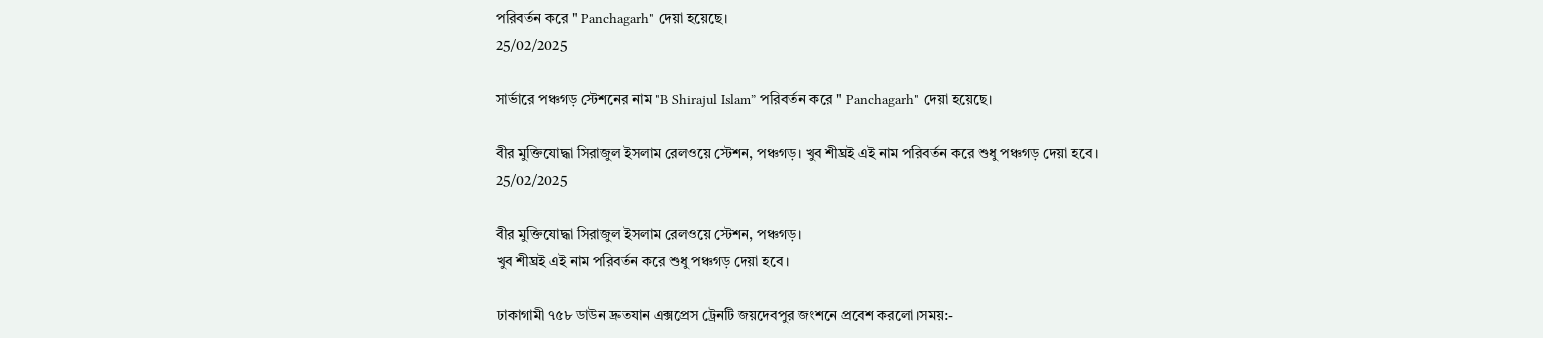পরিবর্তন করে " Panchagarh" দেয়া হয়েছে।
25/02/2025

সার্ভারে পঞ্চগড় স্টেশনের নাম "B Shirajul Islam” পরিবর্তন করে " Panchagarh" দেয়া হয়েছে।

বীর মুক্তিযোদ্ধা সিরাজুল ইসলাম রেলওয়ে স্টেশন, পঞ্চগড়। খুব শীঘ্রই এই নাম পরিবর্তন করে শুধু পঞ্চগড় দেয়া হবে।
25/02/2025

বীর মুক্তিযোদ্ধা সিরাজুল ইসলাম রেলওয়ে স্টেশন, পঞ্চগড়।
খুব শীঘ্রই এই নাম পরিবর্তন করে শুধু পঞ্চগড় দেয়া হবে।

ঢাকাগামী ৭৫৮ ডাউন দ্রুতযান এক্সপ্রেস ট্রেনটি জয়দেবপুর জংশনে প্রবেশ করলো।সময়:-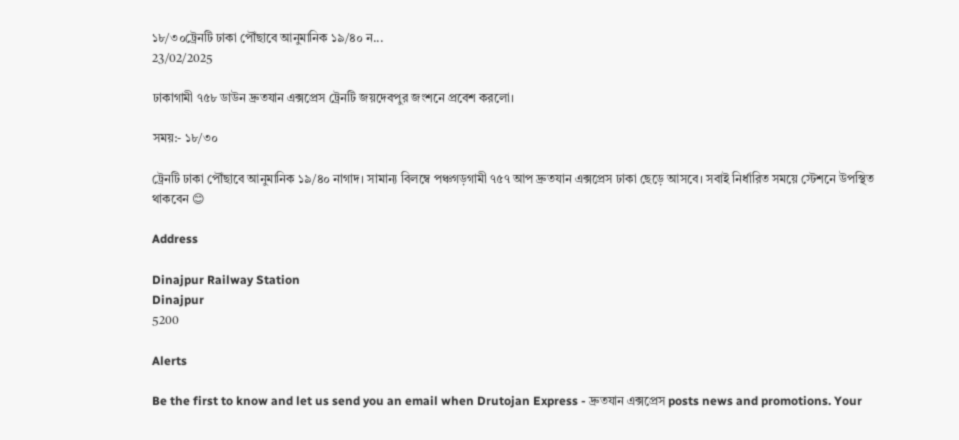১৮/৩০ট্রেনটি ঢাকা পৌঁছাবে আনুমানিক ১৯/৪০ ন...
23/02/2025

ঢাকাগামী ৭৫৮ ডাউন দ্রুতযান এক্সপ্রেস ট্রেনটি জয়দেবপুর জংশনে প্রবেশ করলো।

সময়:- ১৮/৩০

ট্রেনটি ঢাকা পৌঁছাবে আনুমানিক ১৯/৪০ নাগাদ। সামান্য বিলম্বে পঞ্চগড়গামী ৭৫৭ আপ দ্রুতযান এক্সপ্রেস ঢাকা ছেড়ে আসবে। সবাই নির্ধারিত সময়ে স্টেশনে উপস্থিত থাকবেন 😊

Address

Dinajpur Railway Station
Dinajpur
5200

Alerts

Be the first to know and let us send you an email when Drutojan Express - দ্রুতযান এক্সপ্রেস posts news and promotions. Your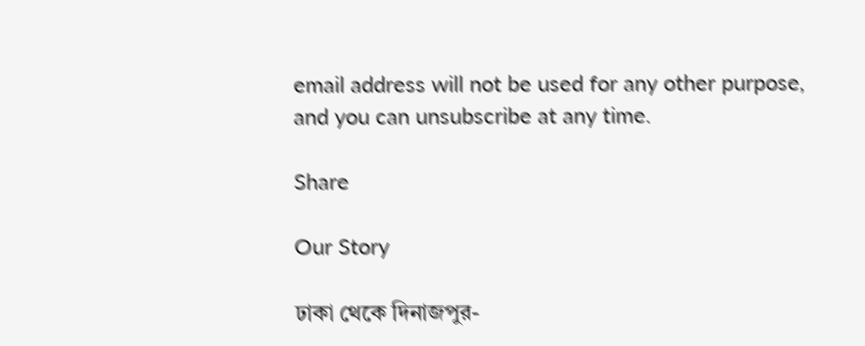email address will not be used for any other purpose, and you can unsubscribe at any time.

Share

Our Story

ঢাকা থেকে দিনাজপুর-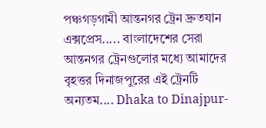পঞ্চগড়গামী আন্তনগর ট্রেন দ্রুতযান এক্সপ্রেস..... বাংলাদেশের সেরা আন্তনগর ট্রেনগুলোর মধ্যে আমাদের বৃহত্তর দিনাজপুরের এই ট্রেনটি অন্যতম.... Dhaka to Dinajpur-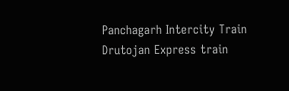Panchagarh Intercity Train Drutojan Express train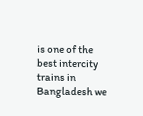is one of the best intercity trains in Bangladesh we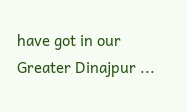have got in our Greater Dinajpur ...